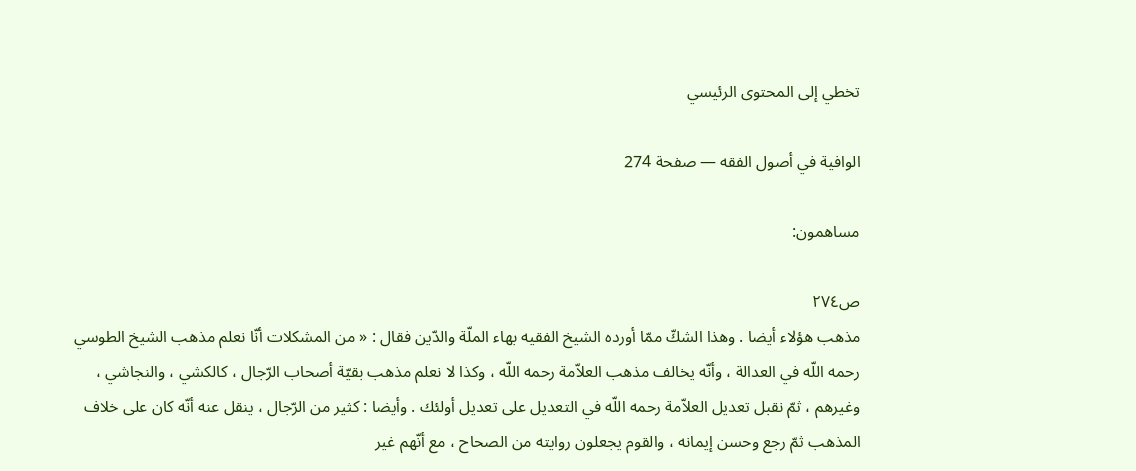تخطي إلى المحتوى الرئيسي

الوافية في أصول الفقه — صفحة 274

مساهمون:

ص٢٧٤
مذهب هؤلاء أيضا . وهذا الشكّ ممّا أورده الشيخ الفقيه بهاء الملّة والدّين فقال : « من المشكلات أنّا نعلم مذهب الشيخ الطوسي رحمه اللّه في العدالة ، وأنّه يخالف مذهب العلاّمة رحمه اللّه ، وكذا لا نعلم مذهب بقيّة أصحاب الرّجال ، كالكشي ، والنجاشي ، وغيرهم ، ثمّ نقبل تعديل العلاّمة رحمه اللّه في التعديل على تعديل أولئك . وأيضا : كثير من الرّجال ، ينقل عنه أنّه كان على خلاف المذهب ثمّ رجع وحسن إيمانه ، والقوم يجعلون روايته من الصحاح ، مع أنّهم غير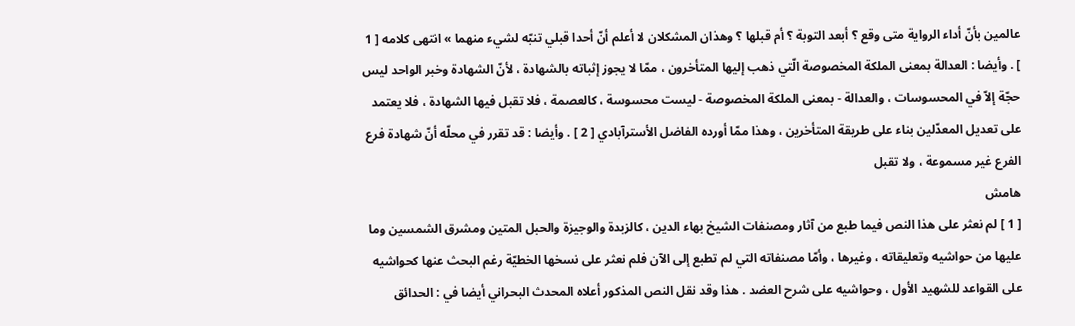عالمين بأنّ أداء الرواية متى وقع ؟ أبعد التوبة ؟ أم قبلها ؟ وهذان المشكلان لا أعلم أنّ أحدا قبلي تنبّه لشيء منهما » انتهى كلامه [ 1 ] . وأيضا : العدالة بمعنى الملكة المخصوصة الّتي ذهب إليها المتأخرون ، ممّا لا يجوز إثباته بالشهادة ، لأنّ الشهادة وخبر الواحد ليس حجّة إلاّ في المحسوسات ، والعدالة - بمعنى الملكة المخصوصة - ليست محسوسة ، كالعصمة ، فلا تقبل فيها الشهادة ، فلا يعتمد على تعديل المعدّلين بناء على طريقة المتأخرين ، وهذا ممّا أورده الفاضل الأسترآبادي [ 2 ] . وأيضا : قد تقرر في محلّه أنّ شهادة فرع الفرع غير مسموعة ، ولا تقبل
هامش
[ 1 ] لم نعثر على هذا النص فيما طبع من آثار ومصنفات الشيخ بهاء الدين ، كالزبدة والوجيزة والحبل المتين ومشرق الشمسين وما عليها من حواشيه وتعليقاته ، وغيرها ، وأمّا مصنفاته التي لم تطبع إلى الآن فلم نعثر على نسخها الخطيّة رغم البحث عنها كحواشيه على القواعد للشهيد الأول ، وحواشيه على شرح العضد . هذا وقد نقل النص المذكور أعلاه المحدث البحراني أيضا في : الحدائق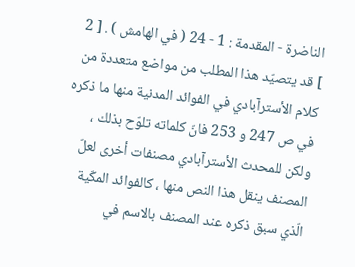الناضرة - المقدمة : 1 - 24 ( في الهامش ) . [ 2 ] قد يتصيّد هذا المطلب من مواضع متعددة من كلام الأسترآبادي في الفوائد المدنية منها ما ذكره في ص 247 و 253 فانّ كلماته تلوّح بذلك ، ولكن للمحدث الأسترآبادي مصنفات أخرى لعلّ المصنف ينقل هذا النص منها ، كالفوائد المكّية الّذي سبق ذكره عند المصنف بالاسم في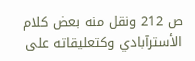ص 212 ونقل منه بعض كلام الأسترآبادي وكتعليقاته على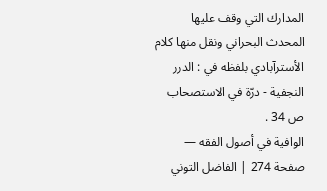المدارك التي وقف عليها المحدث البحراني ونقل منها كلام الأسترآبادي بلفظه في : الدرر النجفية - درّة في الاستصحاب ص 34 .
الوافية في أصول الفقه — صفحة 274 | الفاضل التوني